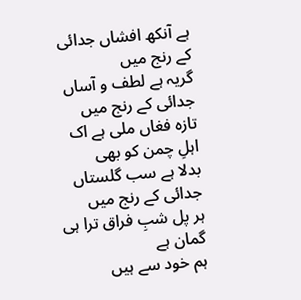ہے آنکھ افشاں جدائی کے رنج میں
گریہ ہے لطف و آساں جدائی کے رنج میں
تازہ فغاں ملی ہے اک اہلِ چمن کو بھی
بدلا ہے سب گلستاں جدائی کے رنج میں
ہر پل شبِ فراق ترا ہی گمان ہے
ہم خود سے ہیں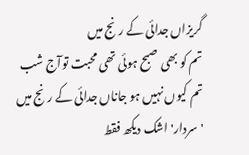گریزاں جدائی کے رنج میں
تم کو بھی صبح ہوئی تھی محبت توآج شب
تم کیوں نہیں ہو جاناں جدائی کے رنج میں
'سردار' اشک دیکھ فقط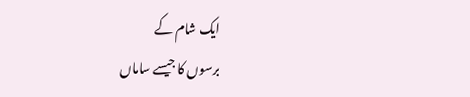ایک شام کے
برسوں کا جیسے ساماں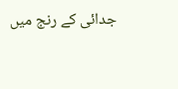جدائی کے رنج میں